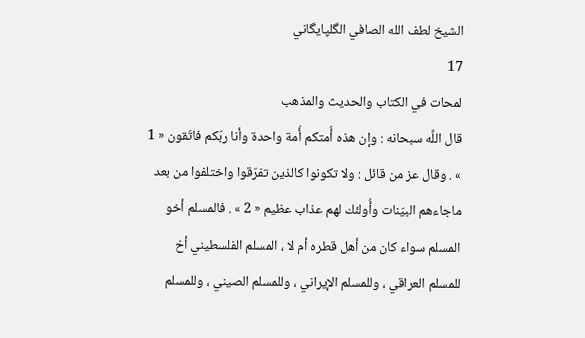الشيخ لطف الله الصافي الگلپايگاني
17
لمحات في الكتاب والحديث والمذهب
قال اللَّه سبحانه : وإن هذه أُمتكم أُمة واحدة وأنا ربّكم فاتّقون « 1 » . وقال عز من قائل : ولا تكونوا كالذين تفرّقوا واختلفوا من بعد ماجاءهم البيّنات وأُولئك لهم عذاب عظيم « 2 » . فالمسلم أخو المسلم سواء كان من أهل قطره أم لا ، المسلم الفلسطيني أخ للمسلم العراقي ، وللمسلم الإيراني ، وللمسلم الصيني ، وللمسلم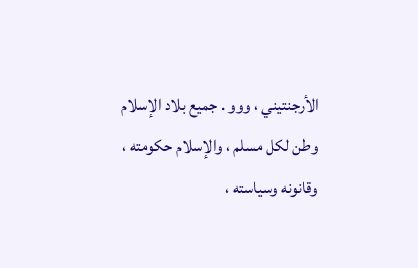الأرجنتيني ، ووو . جميع بلاد الإسلام وطن لكل مسلم ، والإسلام حكومته ، وقانونه وسياسته ،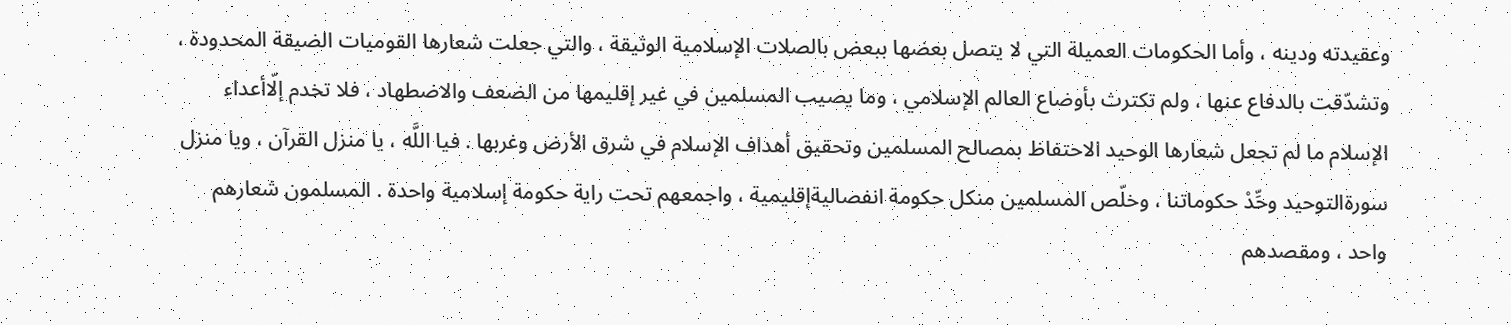وعقيدته ودينه ، وأما الحكومات العميلة التي لا يتصل بعضها ببعض بالصلات الإسلامية الوثيقة ، والتي جعلت شعارها القوميات الضيقة المحدودة ، وتشدّقت بالدفاع عنها ، ولم تكترث بأوضاع العالم الإسلامي ، وما يصيب المسلمين في غير إقليمها من الضعف والاضطهاد ، فلا تخدم إلّاأعداء الإسلام ما لم تجعل شعارها الوحيد الاحتفاظ بمصالح المسلمين وتحقيق أهداف الإسلام في شرق الأرض وغربها . فيا اللَّه ، يا منزل القرآن ، ويا منزل سورةالتوحيد وحِّدْ حكوماتنا ، وخلّص المسلمين منكل حكومة انفصاليةإقليمية ، واجمعهم تحت راية حكومة إسلامية واحدة . المسلمون شعارهم واحد ، ومقصدهم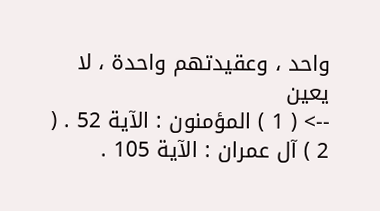واحد ، وعقيدتهم واحدة ، لا يعين
--> ( 1 ) المؤمنون : الآية 52 . ( 2 ) آل عمران : الآية 105 .